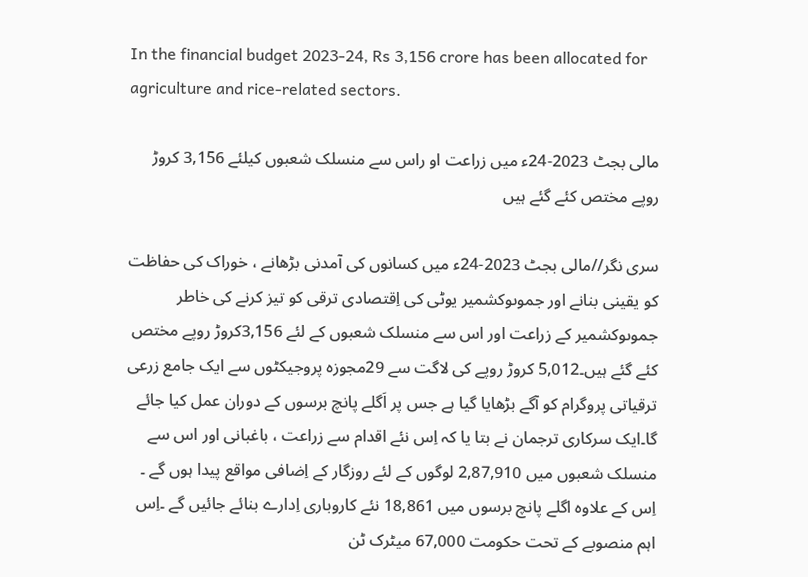In the financial budget 2023-24, Rs 3,156 crore has been allocated for agriculture and rice-related sectors.

مالی بجٹ 2023-24ء میں زراعت او راس سے منسلک شعبوں کیلئے 3,156 کروڑ روپے مختص کئے گئے ہیں

سری نگر//مالی بجٹ 2023-24ء میں کسانوں کی آمدنی بڑھانے ، خوراک کی حفاظت کو یقینی بنانے اور جموںوکشمیر یوٹی کی اِقتصادی ترقی کو تیز کرنے کی خاطر جموںوکشمیر کے زراعت اور اس سے منسلک شعبوں کے لئے 3,156کروڑ روپے مختص کئے گئے ہیں۔5,012 کروڑ روپے کی لاگت سے 29مجوزہ پروجیکٹوں سے ایک جامع زرعی ترقیاتی پروگرام کو آگے بڑھایا گیا ہے جس پر اَگلے پانچ برسوں کے دوران عمل کیا جائے گا۔ایک سرکاری ترجمان نے بتا یا کہ اِس نئے اقدام سے زراعت ، باغبانی اور اس سے منسلک شعبوں میں 2,87,910 لوگوں کے لئے روزگار کے اِضافی مواقع پیدا ہوں گے ۔ اِس کے علاوہ اگلے پانچ برسوں میں 18,861 نئے کاروباری اِدارے بنائے جائیں گے ۔اِس اہم منصوبے کے تحت حکومت 67,000 میٹرک ٹن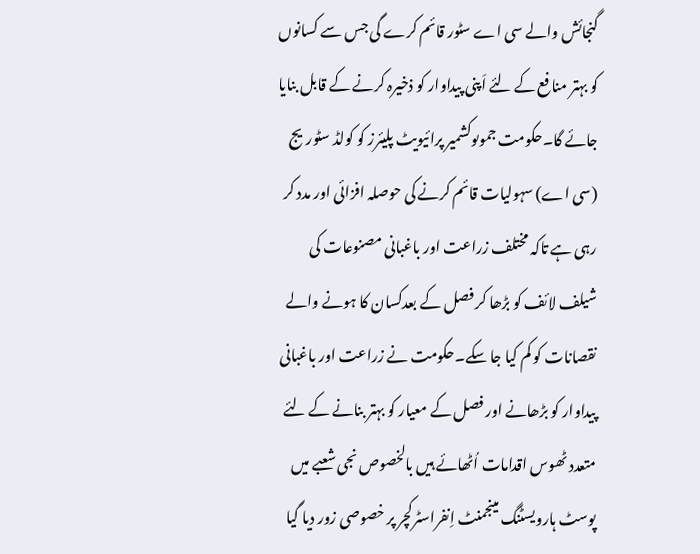گنجائش والے سی اے سٹور قائم کرے گی جس سے کسانوں کو بہتر منافع کے لئے اَپنی پیداوار کو ذخیرہ کرنے کے قابل بنایا جائے گا۔حکومت جموںوکشمیر پرائیویٹ پلیئرز کو کولڈ سٹوریج (سی اے) سہولیات قائم کرنے کی حوصلہ افزائی اور مدد کر رہی ہے تاکہ مختلف زراعت اور باغبانی مصنوعات کی شیلف لائف کو بڑھا کر فصل کے بعدکسان کا ہونے والے نقصانات کو کم کیا جا سکے۔حکومت نے زراعت اور باغبانی پیداوار کو بڑھانے اور فصل کے معیار کو بہتر بنانے کے لئے متعدد ٹھوس اقدامات اُٹھائے ہیں بالخصوص نجی شعبے میں پوسٹ ہارویسٹنگ مینجمنٹ اِنفراسٹرکچر پر خصوصی زور دیا گیا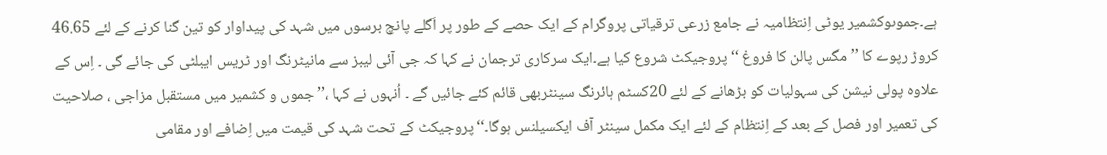ہے۔جموںوکشمیر یوٹی اِنتظامیہ نے جامع زرعی ترقیاتی پروگرام کے ایک حصے کے طور پر اَگلے پانچ برسوں میں شہد کی پیداوار کو تین گنا کرنے کے لئے 46.65 کروڑ رپوے کا ’’ مگس پالن کا فروغ ‘‘ پروجیکٹ شروع کیا ہے۔ایک سرکاری ترجمان نے کہا کہ جی آئی لیبز سے مانیٹرنگ اور ٹریس ایبلٹی کی جائے گی ۔ اِس کے علاوہ پولی نیشن کی سہولیات کو بڑھانے کے لئے 20کسٹم ہائرنگ سینٹربھی قائم کئے جائیں گے ۔ اُنہوں نے کہا ،’’ جموں و کشمیر میں مستقبل مزاجی ، صلاحیت کی تعمیر اور فصل کے بعد کے اِنتظام کے لئے ایک مکمل سینٹر آف ایکسیلنس ہوگا۔‘‘پروجیکٹ کے تحت شہد کی قیمت میں اِضافے اور مقامی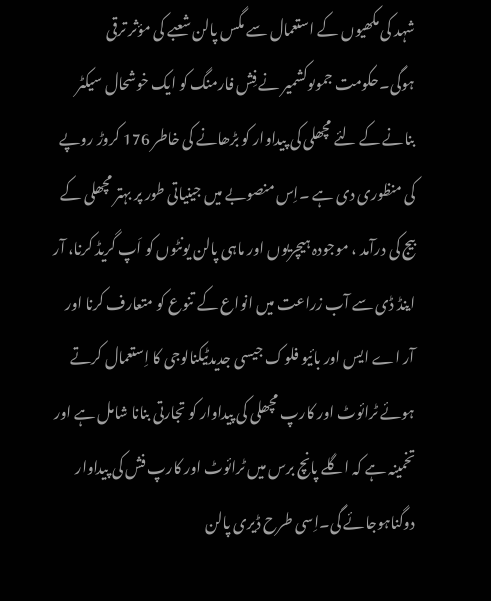شہد کی مکھیوں کے استعمال سے مگس پالن شعبے کی مؤثر ترقی ہوگی۔حکومت جموںوکشمیر نے فِش فارمنگ کو ایک خوشحال سیکٹر بنانے کے لئے مچھلی کی پیداوار کو بڑھانے کی خاطر 176 کروڑ روپے کی منظوری دی ہے ۔اِس منصوبے میں جینیاتی طور پر بہتر مچھلی کے بیج کی درآمد ، موجودہ ہیچریوں اور ماہی پالن یونٹوں کو اَپ گریڈ کرنا، آر اینڈ ڈی سے آب زراعت میں انواع کے تنوع کو متعارف کرنا اور آر اے ایس اور بائیو فلوک جیسی جدیدٹیکنالوجی کا اِستعمال کرتے ہوئے ٹرائوٹ اور کارپ مچھلی کی پیداوار کو تجارتی بنانا شامل ہے اور تخمینہ ہے کہ اگلے پانچ برس میں ٹرائوٹ اور کارپ فش کی پیداوار دوگناہوجائے گی۔اِسی طرح ڈیری پالن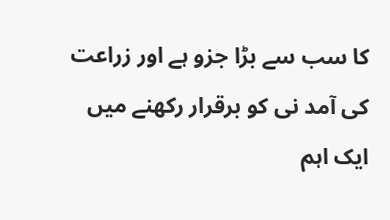کا سب سے بڑا جزو ہے اور زراعت کی آمد نی کو برقرار رکھنے میں ایک اہم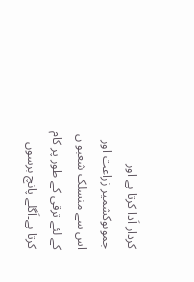کردار اَدا کرتا ہے اور جموںوکشمیر زراعت اور اس سے منسلک شعبو ں کے لئے ترقی کے طور پر کام کرتا ہے۔اَگلے پانچ برسوں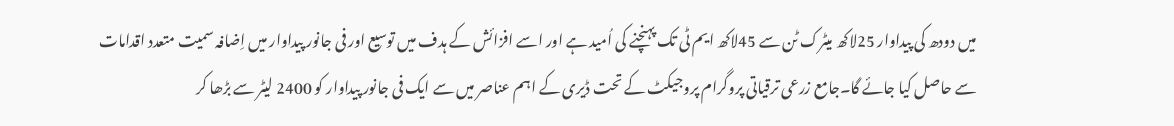میں دودھ کی پیداوار 25لاکھ میٹرک ٹن سے 45لاکھ ایم ٹی تک پہنچنے کی اُمید ہے اور اسے افزائش کے ہدف میں توسیع اور فی جانور پیداوار میں اِضافہ سمیت متعدد اقدامات سے حاصل کیا جائے گا۔جامع زرعی ترقیاتی پروگرام پروجیکٹ کے تحت ڈیری کے اہم عناصر میں سے ایک فی جانور پیداوار کو 2400 لیٹر سے بڑھا کر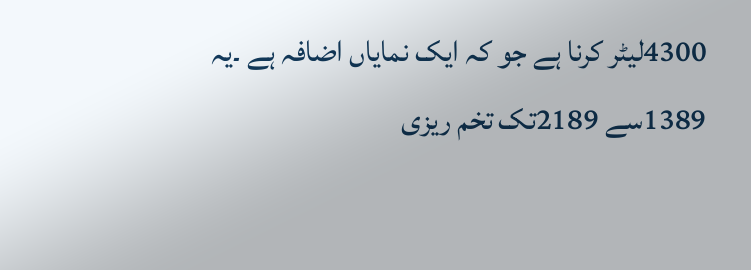4300لیٹر کرنا ہے جو کہ ایک نمایاں اضافہ ہے ۔یہ 1389سے 2189تک تخم ریزی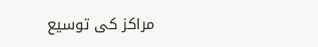مراکز کی توسیع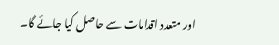اور متعدد اقدامات سے حاصل کیا جائے گا۔